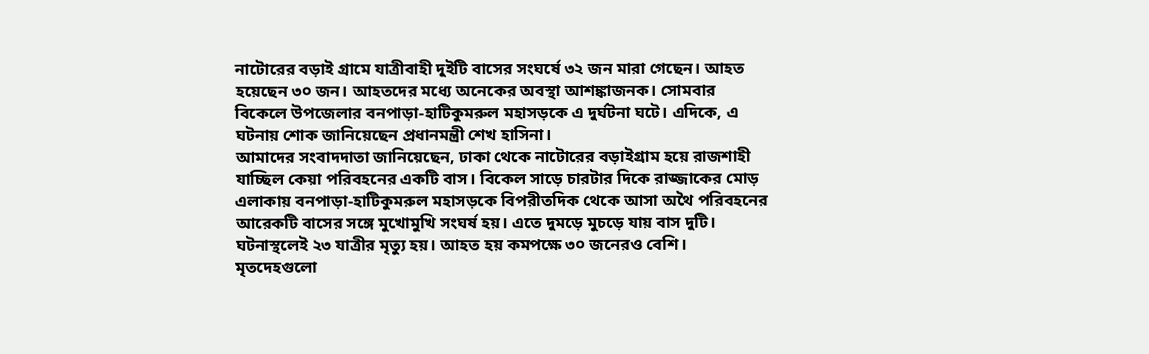নাটোরের বড়াই গ্রামে যাত্রীবাহী দুইটি বাসের সংঘর্ষে ৩২ জন মারা গেছেন। আহত হয়েছেন ৩০ জন। আহতদের মধ্যে অনেকের অবস্থা আশঙ্কাজনক। সোমবার বিকেলে উপজেলার বনপাড়া-হাটিকুমরুল মহাসড়কে এ দুর্ঘটনা ঘটে। এদিকে, এ ঘটনায় শোক জানিয়েছেন প্রধানমন্ত্রী শেখ হাসিনা।
আমাদের সংবাদদাতা জানিয়েছেন, ঢাকা থেকে নাটোরের বড়াইগ্রাম হয়ে রাজশাহী যাচ্ছিল কেয়া পরিবহনের একটি বাস। বিকেল সাড়ে চারটার দিকে রাজ্জাকের মোড় এলাকায় বনপাড়া-হাটিকুমরুল মহাসড়কে বিপরীতদিক থেকে আসা অথৈ পরিবহনের আরেকটি বাসের সঙ্গে মুখোমুখি সংঘর্ষ হয়। এতে দুমড়ে মুচড়ে যায় বাস দুটি। ঘটনাস্থলেই ২৩ যাত্রীর মৃত্যু হয়। আহত হয় কমপক্ষে ৩০ জনেরও বেশি। মৃতদেহগুলো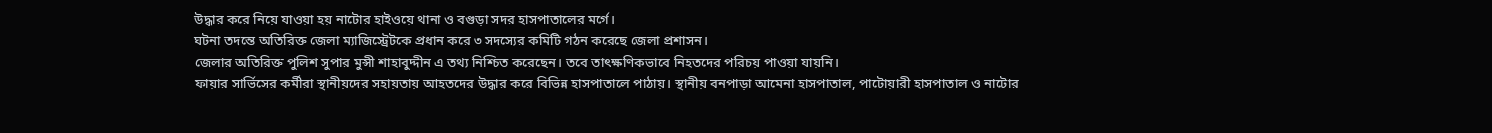উদ্ধার করে নিয়ে যাওয়া হয় নাটোর হাইওয়ে থানা ও বগুড়া সদর হাসপাতালের মর্গে।
ঘটনা তদন্তে অতিরিক্ত জেলা ম্যাজিস্ট্রেটকে প্রধান করে ৩ সদস্যের কমিটি গঠন করেছে জেলা প্রশাসন।
জেলার অতিরিক্ত পুলিশ সুপার মুন্সী শাহাবুদ্দীন এ তথ্য নিশ্চিত করেছেন। তবে তাৎক্ষণিকভাবে নিহতদের পরিচয় পাওয়া যায়নি।
ফায়ার সার্ভিসের কর্মীরা স্থানীয়দের সহায়তায় আহতদের উদ্ধার করে বিভিন্ন হাসপাতালে পাঠায়। স্থানীয় বনপাড়া আমেনা হাসপাতাল, পাটোয়ারী হাসপাতাল ও নাটোর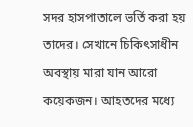সদর হাসপাতালে ভর্তি করা হয় তাদের। সেখানে চিকিৎসাধীন অবস্থায় মারা যান আরো কয়েকজন। আহতদের মধ্যে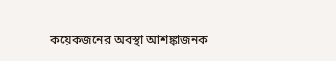কয়েকজনের অবস্থা আশঙ্কাজনক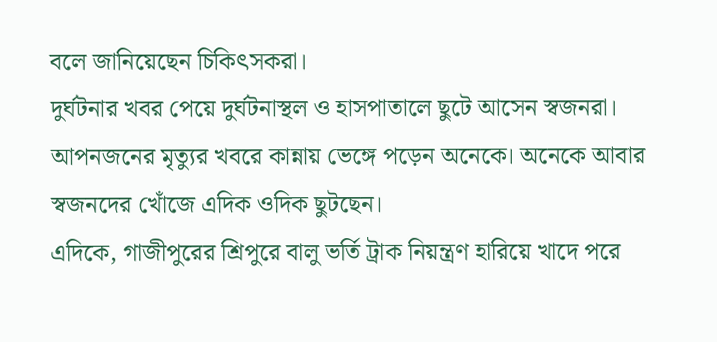বলে জানিয়েছেন চিকিৎসকরা।
দুর্ঘটনার খবর পেয়ে দুর্ঘটনাস্থল ও হাসপাতালে ছুটে আসেন স্বজনরা। আপনজনের মৃত্যুর খবরে কান্নায় ভেঙ্গে পড়েন অনেকে। অনেকে আবার স্বজনদের খোঁজে এদিক ওদিক ছুটছেন।
এদিকে, গাজীপুরের শ্রিপুরে বালু ভর্তি ট্রাক নিয়ন্ত্রণ হারিয়ে খাদে পরে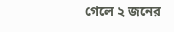গেলে ২ জনের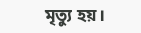মৃত্যু হয়।